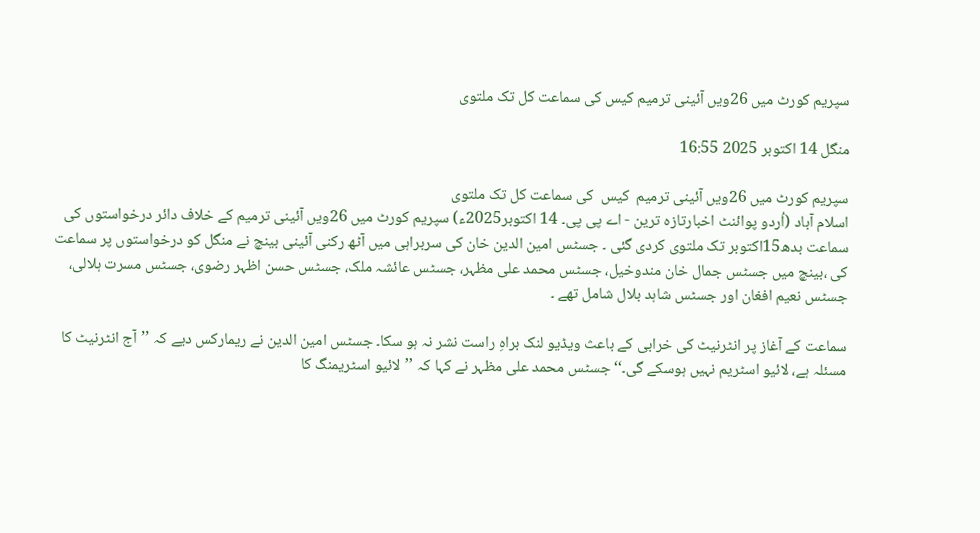سپریم کورٹ میں 26ویں آئینی ترمیم کیس کی سماعت کل تک ملتوی

منگل 14 اکتوبر 2025 16:55

سپریم کورٹ میں 26ویں آئینی ترمیم  کیس  کی سماعت کل تک ملتوی
اسلام آباد (اُردو پوائنٹ اخبارتازہ ترین - اے پی پی۔ 14 اکتوبر2025ء) سپریم کورٹ میں 26ویں آئینی ترمیم کے خلاف دائر درخواستوں کی سماعت بدھ15اکتوبر تک ملتوی کردی گئی ۔ جسٹس امین الدین خان کی سربراہی میں آٹھ رکنی آئینی بینچ نے منگل کو درخواستوں پر سماعت کی ،بینچ میں جسٹس جمال خان مندوخیل، جسٹس محمد علی مظہر، جسٹس عائشہ ملک، جسٹس حسن اظہر رضوی، جسٹس مسرت ہلالی، جسٹس نعیم افغان اور جسٹس شاہد بلال شامل تھے ۔

سماعت کے آغاز پر انٹرنیٹ کی خرابی کے باعث ویڈیو لنک براہِ راست نشر نہ ہو سکا۔ جسٹس امین الدین نے ریمارکس دیے کہ ’’آج انٹرنیٹ کا مسئلہ ہے، لائیو اسٹریم نہیں ہوسکے گی۔‘‘ جسٹس محمد علی مظہر نے کہا کہ ’’لائیو اسٹریمنگ کا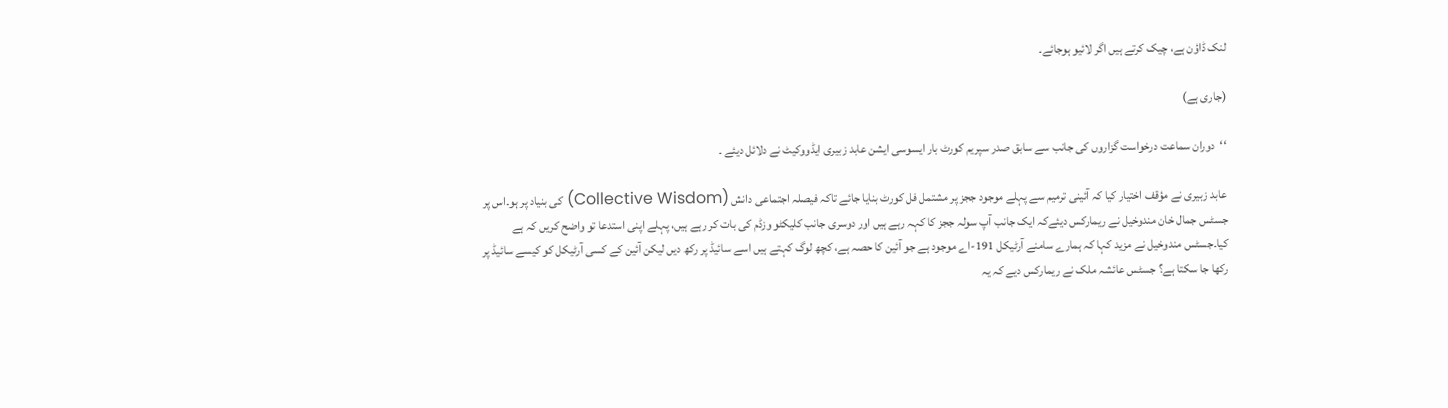لنک ڈاؤن ہے، چیک کرتے ہیں اگر لائیو ہوجائے۔

(جاری ہے)

‘‘دوران سماعت درخواست گزاروں کی جانب سے سابق صدر سپریم کورٹ بار ایسوسی ایشن عابد زبیری ایڈووکیٹ نے دلائل دیئے ۔

عابد زبیری نے مؤقف اختیار کیا کہ آئینی ترمیم سے پہلے موجود ججز پر مشتمل فل کورٹ بنایا جائے تاکہ فیصلہ اجتماعی دانش (Collective Wisdom) کی بنیاد پر ہو۔اس پر جسٹس جمال خان مندوخیل نے ریمارکس دیئےکہ ایک جانب آپ سولہ ججز کا کہہ رہے ہیں اور دوسری جانب کلیکٹو وزڈم کی بات کر رہے ہیں، پہلے اپنی استدعا تو واضح کریں کہ ہے کیا۔جسٹس مندوخیل نے مزید کہا کہ ہمارے سامنے آرٹیکل 191-اے موجود ہے جو آئین کا حصہ ہے، کچھ لوگ کہتے ہیں اسے سائیڈ پر رکھ دیں لیکن آئین کے کسی آرٹیکل کو کیسے سائیڈ پر رکھا جا سکتا ہے؟ جسٹس عائشہ ملک نے ریمارکس دیے کہ یہ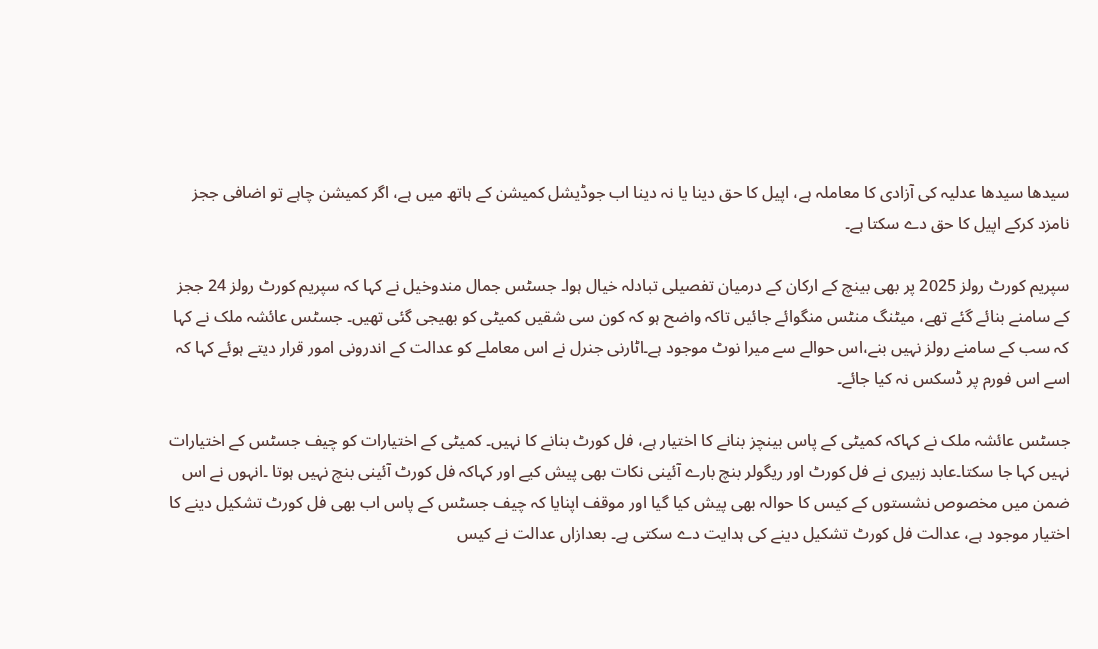سیدھا سیدھا عدلیہ کی آزادی کا معاملہ ہے، اپیل کا حق دینا یا نہ دینا اب جوڈیشل کمیشن کے ہاتھ میں ہے، اگر کمیشن چاہے تو اضافی ججز نامزد کرکے اپیل کا حق دے سکتا ہے۔

سپریم کورٹ رولز 2025 پر بھی بینچ کے ارکان کے درمیان تفصیلی تبادلہ خیال ہوا۔ جسٹس جمال مندوخیل نے کہا کہ سپریم کورٹ رولز 24 ججز کے سامنے بنائے گئے تھے، میٹنگ منٹس منگوائے جائیں تاکہ واضح ہو کہ کون سی شقیں کمیٹی کو بھیجی گئی تھیں۔ جسٹس عائشہ ملک نے کہا کہ سب کے سامنے رولز نہیں بنے،اس حوالے سے میرا نوٹ موجود ہے۔اٹارنی جنرل نے اس معاملے کو عدالت کے اندرونی امور قرار دیتے ہوئے کہا کہ اسے اس فورم پر ڈسکس نہ کیا جائے۔

جسٹس عائشہ ملک نے کہاکہ کمیٹی کے پاس بینچز بنانے کا اختیار ہے، فل کورٹ بنانے کا نہیں۔ کمیٹی کے اختیارات کو چیف جسٹس کے اختیارات نہیں کہا جا سکتا۔عابد زبیری نے فل کورٹ اور ریگولر بنچ بارے آئینی نکات بھی پیش کیے اور کہاکہ فل کورٹ آئینی بنچ نہیں ہوتا ۔انہوں نے اس ضمن میں مخصوص نشستوں کے کیس کا حوالہ بھی پیش کیا گیا اور موقف اپنایا کہ چیف جسٹس کے پاس اب بھی فل کورٹ تشکیل دینے کا اختیار موجود ہے، عدالت فل کورٹ تشکیل دینے کی ہدایت دے سکتی ہے۔ بعدازاں عدالت نے کیس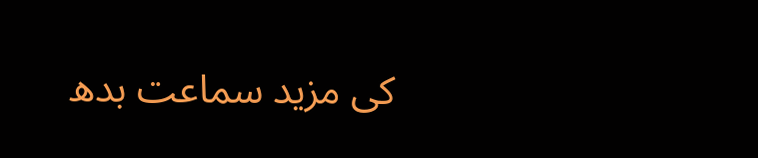کی مزید سماعت بدھ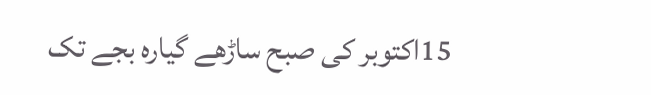15اکتوبر کی صبح ساڑھے گیارہ بجے تک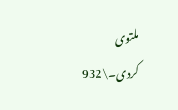ملتوی کردی۔\932